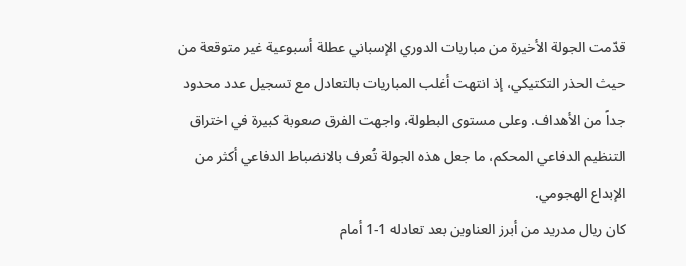قدّمت الجولة الأخيرة من مباريات الدوري الإسباني عطلة أسبوعية غير متوقعة من حيث الحذر التكتيكي، إذ انتهت أغلب المباريات بالتعادل مع تسجيل عدد محدود جداً من الأهداف. وعلى مستوى البطولة، واجهت الفرق صعوبة كبيرة في اختراق التنظيم الدفاعي المحكم، ما جعل هذه الجولة تُعرف بالانضباط الدفاعي أكثر من الإبداع الهجومي.
كان ريال مدريد من أبرز العناوين بعد تعادله 1-1 أمام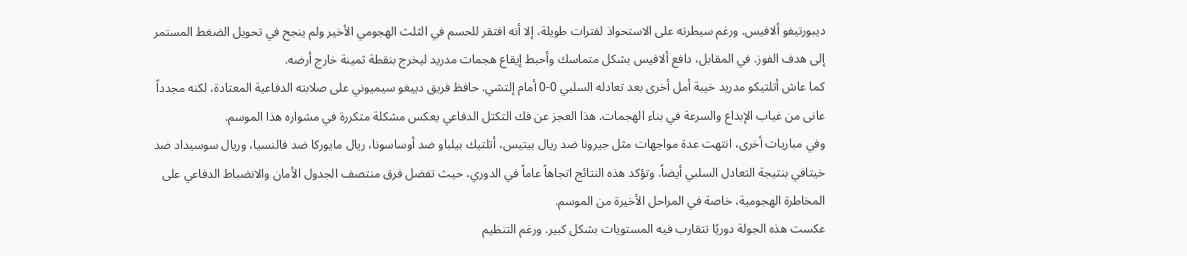ديبورتيفو ألافيس. ورغم سيطرته على الاستحواذ لفترات طويلة، إلا أنه افتقر للحسم في الثلث الهجومي الأخير ولم ينجح في تحويل الضغط المستمر إلى هدف الفوز. في المقابل، دافع ألافيس بشكل متماسك وأحبط إيقاع هجمات مدريد ليخرج بنقطة ثمينة خارج أرضه.
كما عاش أتلتيكو مدريد خيبة أمل أخرى بعد تعادله السلبي 0-0 أمام إلتشي. حافظ فريق دييغو سيميوني على صلابته الدفاعية المعتادة، لكنه مجدداً عانى من غياب الإبداع والسرعة في بناء الهجمات. هذا العجز عن فك التكتل الدفاعي يعكس مشكلة متكررة في مشواره هذا الموسم.
وفي مباريات أخرى، انتهت عدة مواجهات مثل جيرونا ضد ريال بيتيس، أتلتيك بيلباو ضد أوساسونا، ريال مايوركا ضد فالنسيا، وريال سوسيداد ضد خيتافي بنتيجة التعادل السلبي أيضاً. وتؤكد هذه النتائج اتجاهاً عاماً في الدوري، حيث تفضل فرق منتصف الجدول الأمان والانضباط الدفاعي على المخاطرة الهجومية، خاصة في المراحل الأخيرة من الموسم.
عكست هذه الجولة دوريًا تتقارب فيه المستويات بشكل كبير. ورغم التنظيم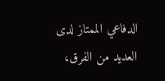الدفاعي الممتاز لدى العديد من الفرق،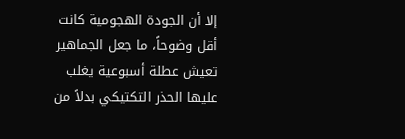إلا أن الجودة الهجومية كانت أقل وضوحاً، ما جعل الجماهير تعيش عطلة أسبوعية يغلب عليها الحذر التكتيكي بدلاً من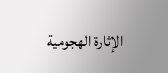الإثارة الهجومية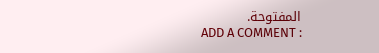المفتوحة.
ADD A COMMENT :